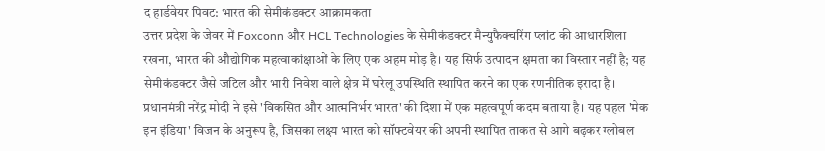द हार्डवेयर पिवट: भारत की सेमीकंडक्टर आक्रामकता
उत्तर प्रदेश के जेवर में Foxconn और HCL Technologies के सेमीकंडक्टर मैन्युफैक्चरिंग प्लांट की आधारशिला रखना, भारत की औद्योगिक महत्वाकांक्षाओं के लिए एक अहम मोड़ है। यह सिर्फ उत्पादन क्षमता का विस्तार नहीं है; यह सेमीकंडक्टर जैसे जटिल और भारी निवेश वाले क्षेत्र में घरेलू उपस्थिति स्थापित करने का एक रणनीतिक इरादा है। प्रधानमंत्री नरेंद्र मोदी ने इसे 'विकसित और आत्मनिर्भर भारत' की दिशा में एक महत्वपूर्ण कदम बताया है। यह पहल 'मेक इन इंडिया' विजन के अनुरूप है, जिसका लक्ष्य भारत को सॉफ्टवेयर की अपनी स्थापित ताकत से आगे बढ़कर ग्लोबल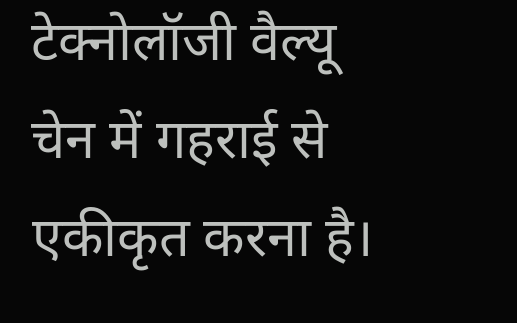टेक्नोलॉजी वैल्यू चेन में गहराई से एकीकृत करना है।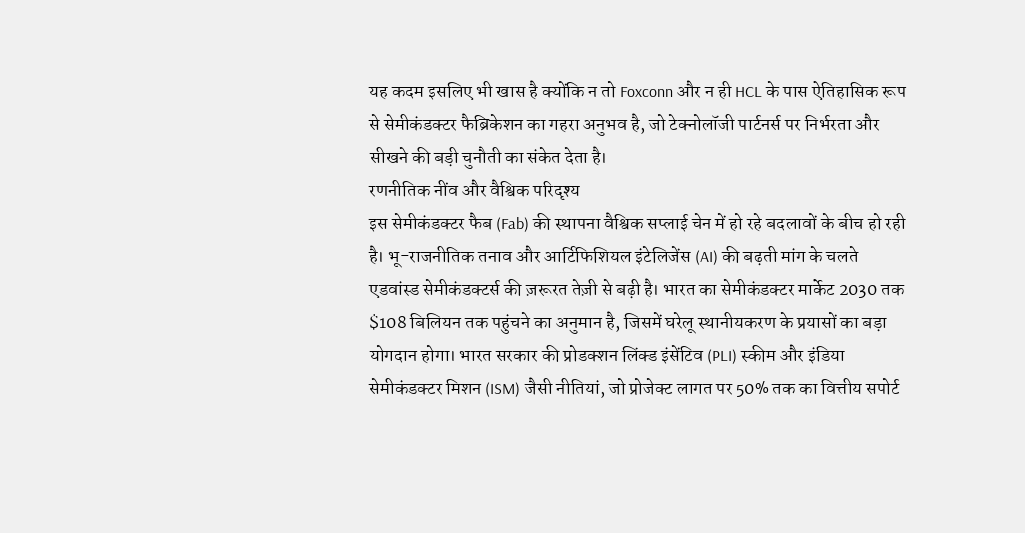यह कदम इसलिए भी खास है क्योंकि न तो Foxconn और न ही HCL के पास ऐतिहासिक रूप से सेमीकंडक्टर फैब्रिकेशन का गहरा अनुभव है, जो टेक्नोलॉजी पार्टनर्स पर निर्भरता और सीखने की बड़ी चुनौती का संकेत देता है।
रणनीतिक नींव और वैश्विक परिदृश्य
इस सेमीकंडक्टर फैब (Fab) की स्थापना वैश्विक सप्लाई चेन में हो रहे बदलावों के बीच हो रही है। भू-राजनीतिक तनाव और आर्टिफिशियल इंटेलिजेंस (AI) की बढ़ती मांग के चलते एडवांस्ड सेमीकंडक्टर्स की ज़रूरत तेज़ी से बढ़ी है। भारत का सेमीकंडक्टर मार्केट 2030 तक $108 बिलियन तक पहुंचने का अनुमान है, जिसमें घरेलू स्थानीयकरण के प्रयासों का बड़ा योगदान होगा। भारत सरकार की प्रोडक्शन लिंक्ड इंसेंटिव (PLI) स्कीम और इंडिया सेमीकंडक्टर मिशन (ISM) जैसी नीतियां, जो प्रोजेक्ट लागत पर 50% तक का वित्तीय सपोर्ट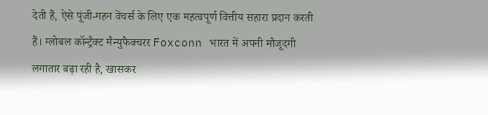देती हैं, ऐसे पूंजी-गहन वेंचर्स के लिए एक महत्वपूर्ण वित्तीय सहारा प्रदान करती हैं। ग्लोबल कॉन्ट्रैक्ट मैन्युफैक्चरर Foxconn भारत में अपनी मौजूदगी लगातार बढ़ा रही है, खासकर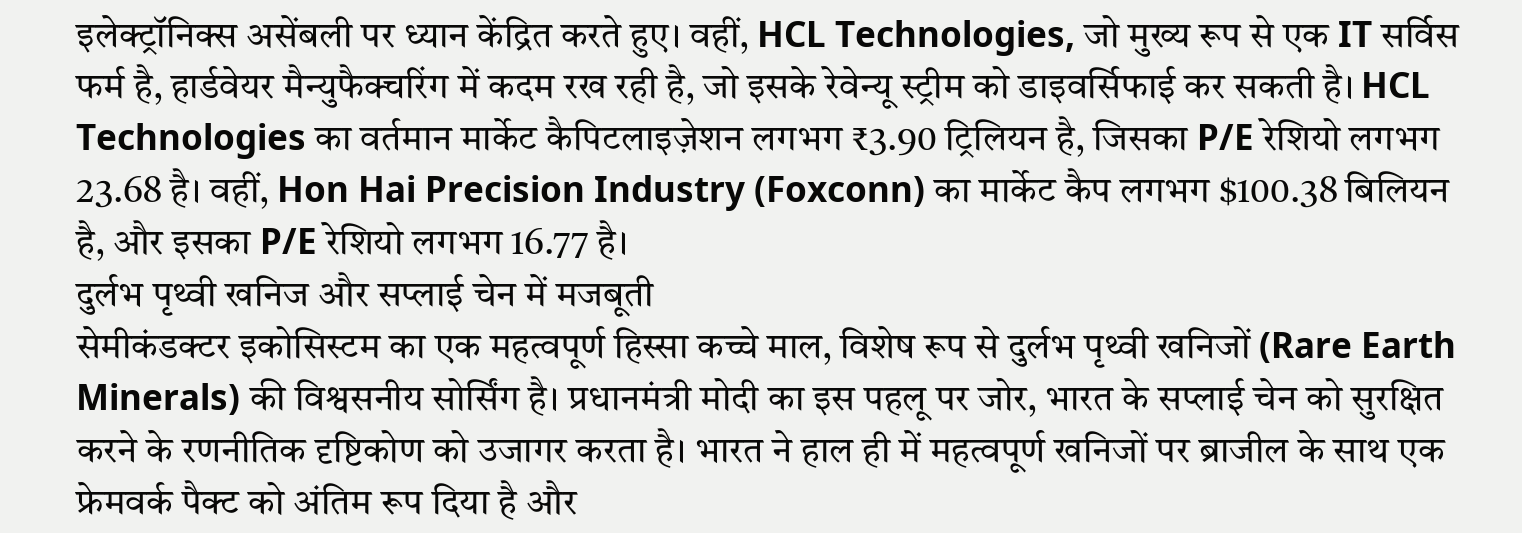इलेक्ट्रॉनिक्स असेंबली पर ध्यान केंद्रित करते हुए। वहीं, HCL Technologies, जो मुख्य रूप से एक IT सर्विस फर्म है, हार्डवेयर मैन्युफैक्चरिंग में कदम रख रही है, जो इसके रेवेन्यू स्ट्रीम को डाइवर्सिफाई कर सकती है। HCL Technologies का वर्तमान मार्केट कैपिटलाइज़ेशन लगभग ₹3.90 ट्रिलियन है, जिसका P/E रेशियो लगभग 23.68 है। वहीं, Hon Hai Precision Industry (Foxconn) का मार्केट कैप लगभग $100.38 बिलियन है, और इसका P/E रेशियो लगभग 16.77 है।
दुर्लभ पृथ्वी खनिज और सप्लाई चेन में मजबूती
सेमीकंडक्टर इकोसिस्टम का एक महत्वपूर्ण हिस्सा कच्चे माल, विशेष रूप से दुर्लभ पृथ्वी खनिजों (Rare Earth Minerals) की विश्वसनीय सोर्सिंग है। प्रधानमंत्री मोदी का इस पहलू पर जोर, भारत के सप्लाई चेन को सुरक्षित करने के रणनीतिक दृष्टिकोण को उजागर करता है। भारत ने हाल ही में महत्वपूर्ण खनिजों पर ब्राजील के साथ एक फ्रेमवर्क पैक्ट को अंतिम रूप दिया है और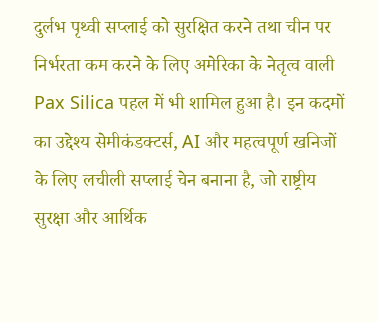दुर्लभ पृथ्वी सप्लाई को सुरक्षित करने तथा चीन पर निर्भरता कम करने के लिए अमेरिका के नेतृत्व वाली Pax Silica पहल में भी शामिल हुआ है। इन कदमों का उद्देश्य सेमीकंडक्टर्स, AI और महत्वपूर्ण खनिजों के लिए लचीली सप्लाई चेन बनाना है, जो राष्ट्रीय सुरक्षा और आर्थिक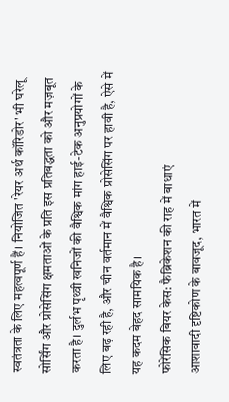स्वतंत्रता के लिए महत्वपूर्ण हैं। नियोजित 'रेयर अर्थ कॉरिडोर' भी घरेलू सोर्सिंग और प्रोसेसिंग क्षमताओं के प्रति इस प्रतिबद्धता को और मज़बूत करता है। दुर्लभ पृथ्वी खनिजों की वैश्विक मांग हाई-टेक अनुप्रयोगों के लिए बढ़ रही है, और चीन वर्तमान में वैश्विक प्रोसेसिंग पर हावी है, ऐसे में यह कदम बेहद सामयिक है।
फोरेंसिक बियर केस: फैब्रिकेशन की राह में बाधाएं
आशावादी दृष्टिकोण के बावजूद, भारत में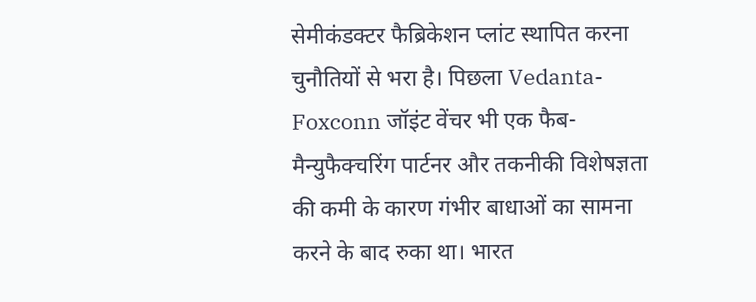सेमीकंडक्टर फैब्रिकेशन प्लांट स्थापित करना चुनौतियों से भरा है। पिछला Vedanta-Foxconn जॉइंट वेंचर भी एक फैब-मैन्युफैक्चरिंग पार्टनर और तकनीकी विशेषज्ञता की कमी के कारण गंभीर बाधाओं का सामना करने के बाद रुका था। भारत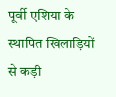पूर्वी एशिया के स्थापित खिलाड़ियों से कड़ी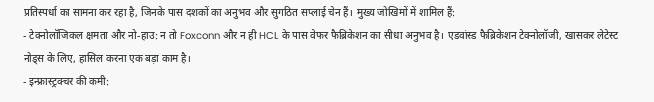प्रतिस्पर्धा का सामना कर रहा है, जिनके पास दशकों का अनुभव और सुगठित सप्लाई चेन हैं। मुख्य जोखिमों में शामिल हैं:
- टेक्नोलॉजिकल क्षमता और नो-हाउ: न तो Foxconn और न ही HCL के पास वेफर फैब्रिकेशन का सीधा अनुभव है। एडवांस्ड फैब्रिकेशन टेक्नोलॉजी, खासकर लेटेस्ट नोड्स के लिए, हासिल करना एक बड़ा काम है।
- इन्फ्रास्ट्रक्चर की कमी: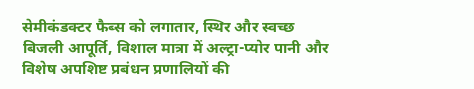सेमीकंडक्टर फैब्स को लगातार, स्थिर और स्वच्छ बिजली आपूर्ति, विशाल मात्रा में अल्ट्रा-प्योर पानी और विशेष अपशिष्ट प्रबंधन प्रणालियों की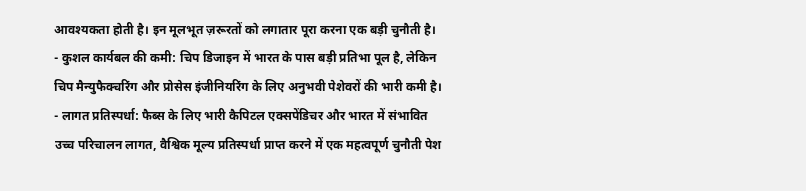आवश्यकता होती है। इन मूलभूत ज़रूरतों को लगातार पूरा करना एक बड़ी चुनौती है।
- कुशल कार्यबल की कमी: चिप डिजाइन में भारत के पास बड़ी प्रतिभा पूल है, लेकिन चिप मैन्युफैक्चरिंग और प्रोसेस इंजीनियरिंग के लिए अनुभवी पेशेवरों की भारी कमी है।
- लागत प्रतिस्पर्धा: फैब्स के लिए भारी कैपिटल एक्सपेंडिचर और भारत में संभावित उच्च परिचालन लागत, वैश्विक मूल्य प्रतिस्पर्धा प्राप्त करने में एक महत्वपूर्ण चुनौती पेश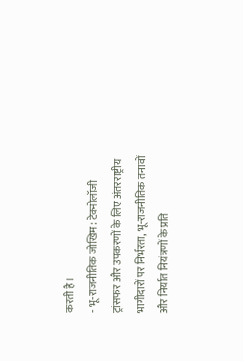करती है।
- भू-राजनीतिक जोखिम: टेक्नोलॉजी ट्रांसफर और उपकरणों के लिए अंतरराष्ट्रीय भागीदारों पर निर्भरता, भू-राजनीतिक तनावों और निर्यात नियंत्रणों के प्रति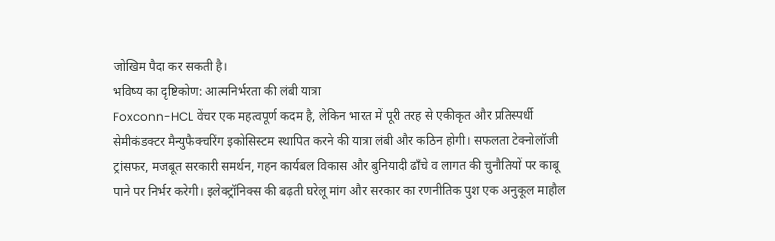जोखिम पैदा कर सकती है।
भविष्य का दृष्टिकोण: आत्मनिर्भरता की लंबी यात्रा
Foxconn-HCL वेंचर एक महत्वपूर्ण कदम है, लेकिन भारत में पूरी तरह से एकीकृत और प्रतिस्पर्धी सेमीकंडक्टर मैन्युफैक्चरिंग इकोसिस्टम स्थापित करने की यात्रा लंबी और कठिन होगी। सफलता टेक्नोलॉजी ट्रांसफर, मजबूत सरकारी समर्थन, गहन कार्यबल विकास और बुनियादी ढाँचे व लागत की चुनौतियों पर काबू पाने पर निर्भर करेगी। इलेक्ट्रॉनिक्स की बढ़ती घरेलू मांग और सरकार का रणनीतिक पुश एक अनुकूल माहौल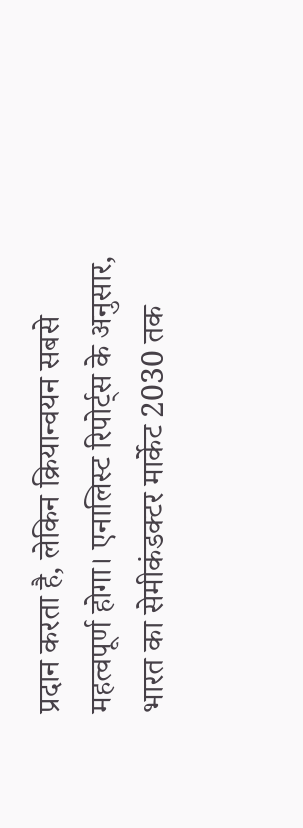प्रदान करता है, लेकिन क्रियान्वयन सबसे महत्वपूर्ण होगा। एनालिस्ट रिपोर्ट्स के अनुसार, भारत का सेमीकंडक्टर मार्केट 2030 तक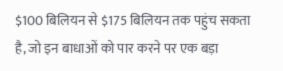$100 बिलियन से $175 बिलियन तक पहुंच सकता है, जो इन बाधाओं को पार करने पर एक बड़ा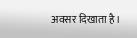अवसर दिखाता है।